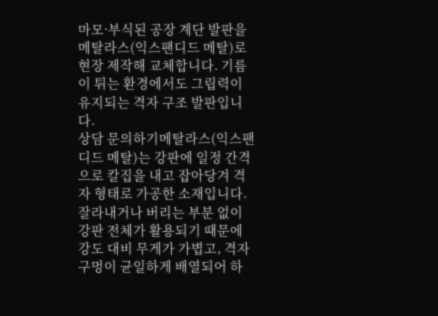마모·부식된 공장 계단 발판을 메탈라스(익스팬디드 메탈)로 현장 제작해 교체합니다. 기름이 튀는 환경에서도 그립력이 유지되는 격자 구조 발판입니다.
상담 문의하기메탈라스(익스팬디드 메탈)는 강판에 일정 간격으로 칼집을 내고 잡아당겨 격자 형태로 가공한 소재입니다. 잘라내거나 버리는 부분 없이 강판 전체가 활용되기 때문에 강도 대비 무게가 가볍고, 격자 구멍이 균일하게 배열되어 하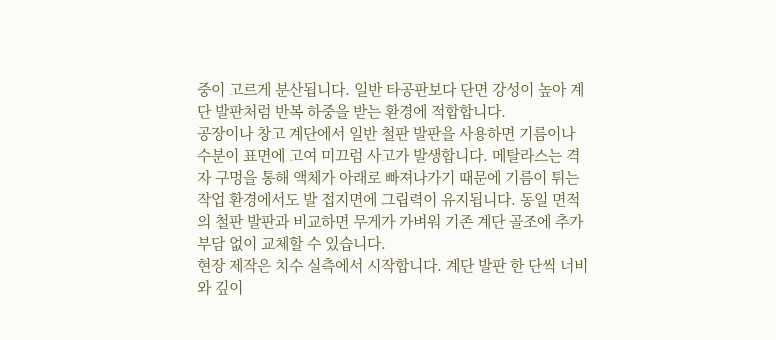중이 고르게 분산됩니다. 일반 타공판보다 단면 강성이 높아 계단 발판처럼 반복 하중을 받는 환경에 적합합니다.
공장이나 창고 계단에서 일반 철판 발판을 사용하면 기름이나 수분이 표면에 고여 미끄럼 사고가 발생합니다. 메탈라스는 격자 구멍을 통해 액체가 아래로 빠져나가기 때문에 기름이 튀는 작업 환경에서도 발 접지면에 그립력이 유지됩니다. 동일 면적의 철판 발판과 비교하면 무게가 가벼워 기존 계단 골조에 추가 부담 없이 교체할 수 있습니다.
현장 제작은 치수 실측에서 시작합니다. 계단 발판 한 단씩 너비와 깊이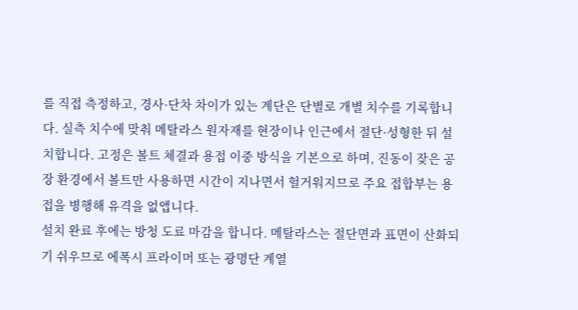를 직접 측정하고, 경사·단차 차이가 있는 계단은 단별로 개별 치수를 기록합니다. 실측 치수에 맞춰 메탈라스 원자재를 현장이나 인근에서 절단·성형한 뒤 설치합니다. 고정은 볼트 체결과 용접 이중 방식을 기본으로 하며, 진동이 잦은 공장 환경에서 볼트만 사용하면 시간이 지나면서 헐거워지므로 주요 접합부는 용접을 병행해 유격을 없앱니다.
설치 완료 후에는 방청 도료 마감을 합니다. 메탈라스는 절단면과 표면이 산화되기 쉬우므로 에폭시 프라이머 또는 광명단 계열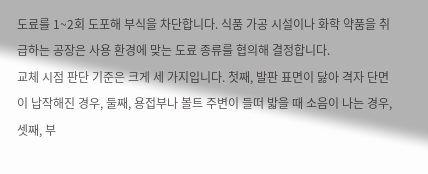도료를 1~2회 도포해 부식을 차단합니다. 식품 가공 시설이나 화학 약품을 취급하는 공장은 사용 환경에 맞는 도료 종류를 협의해 결정합니다.
교체 시점 판단 기준은 크게 세 가지입니다. 첫째, 발판 표면이 닳아 격자 단면이 납작해진 경우, 둘째, 용접부나 볼트 주변이 들떠 밟을 때 소음이 나는 경우, 셋째, 부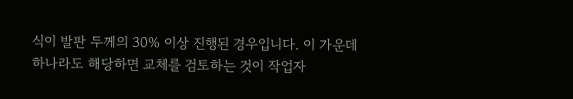식이 발판 두께의 30% 이상 진행된 경우입니다. 이 가운데 하나라도 해당하면 교체를 검토하는 것이 작업자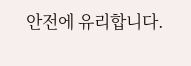안전에 유리합니다.